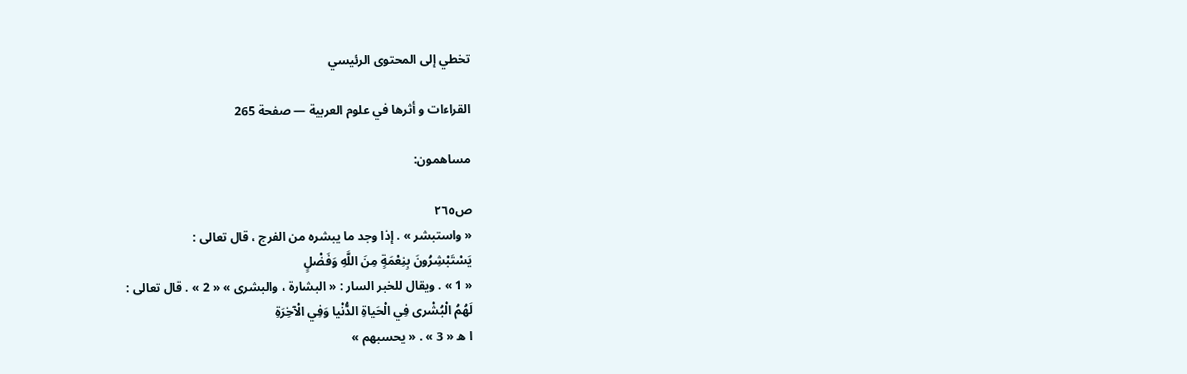تخطي إلى المحتوى الرئيسي

القراءات و أثرها في علوم العربية — صفحة 265

مساهمون:

ص٢٦٥
« واستبشر » . إذا وجد ما يبشره من الفرج ، قال تعالى :
يَسْتَبْشِرُونَ بِنِعْمَةٍ مِنَ اللَّهِ وَفَضْلٍ
« 1 » . ويقال للخبر السار : « البشارة ، والبشرى » « 2 » . قال تعالى :
لَهُمُ الْبُشْرى فِي الْحَياةِ الدُّنْيا وَفِي الْآخِرَةِ
ا ه « 3 » . « يحسبهم »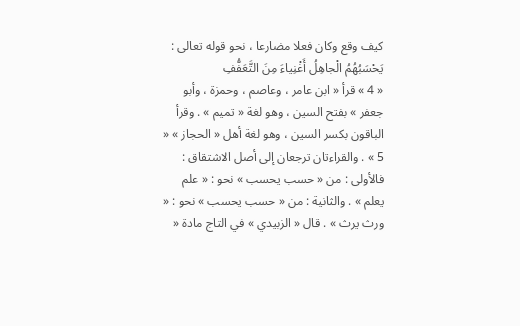كيف وقع وكان فعلا مضارعا ، نحو قوله تعالى :
يَحْسَبُهُمُ الْجاهِلُ أَغْنِياءَ مِنَ التَّعَفُّفِ
« 4 » قرأ « ابن عامر ، وعاصم ، وحمزة ، وأبو جعفر » بفتح السين ، وهو لغة « تميم » . وقرأ الباقون بكسر السين ، وهو لغة أهل « الحجاز » « 5 » . والقراءتان ترجعان إلى أصل الاشتقاق : فالأولى : من « حسب يحسب » نحو : « علم يعلم » . والثانية : من « حسب يحسب » نحو : « ورث يرث » . قال « الزبيدي » في التاج مادة «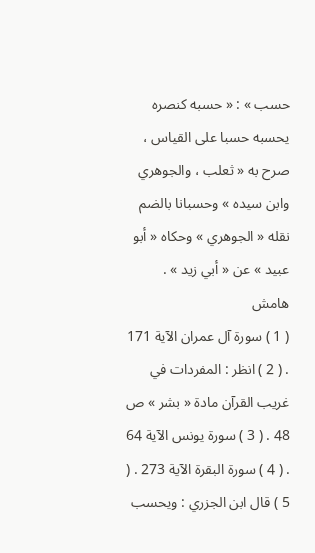حسب » : « حسبه كنصره يحسبه حسبا على القياس ، صرح به « ثعلب ، والجوهري وابن سيده » وحسبانا بالضم نقله « الجوهري » وحكاه « أبو عبيد » عن « أبي زيد » .
هامش
( 1 ) سورة آل عمران الآية 171 . ( 2 ) انظر : المفردات في غريب القرآن مادة « بشر » ص 48 . ( 3 ) سورة يونس الآية 64 . ( 4 ) سورة البقرة الآية 273 . ( 5 ) قال ابن الجزري : ويحسب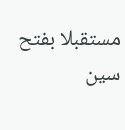مستقبلا بفتح سين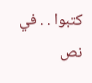كتبوا . . في نص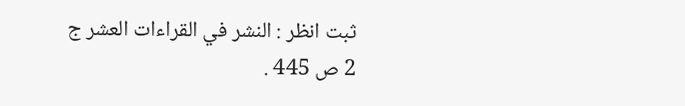ثبت انظر : النشر في القراءات العشر ج 2 ص 445 .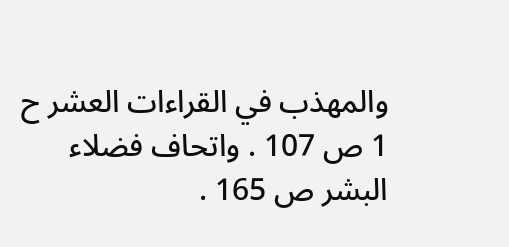والمهذب في القراءات العشر ح 1 ص 107 . واتحاف فضلاء البشر ص 165 .